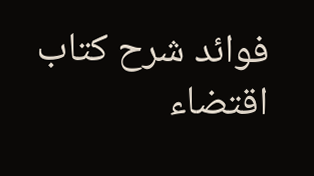فوائد شرح كتاب اقتضاء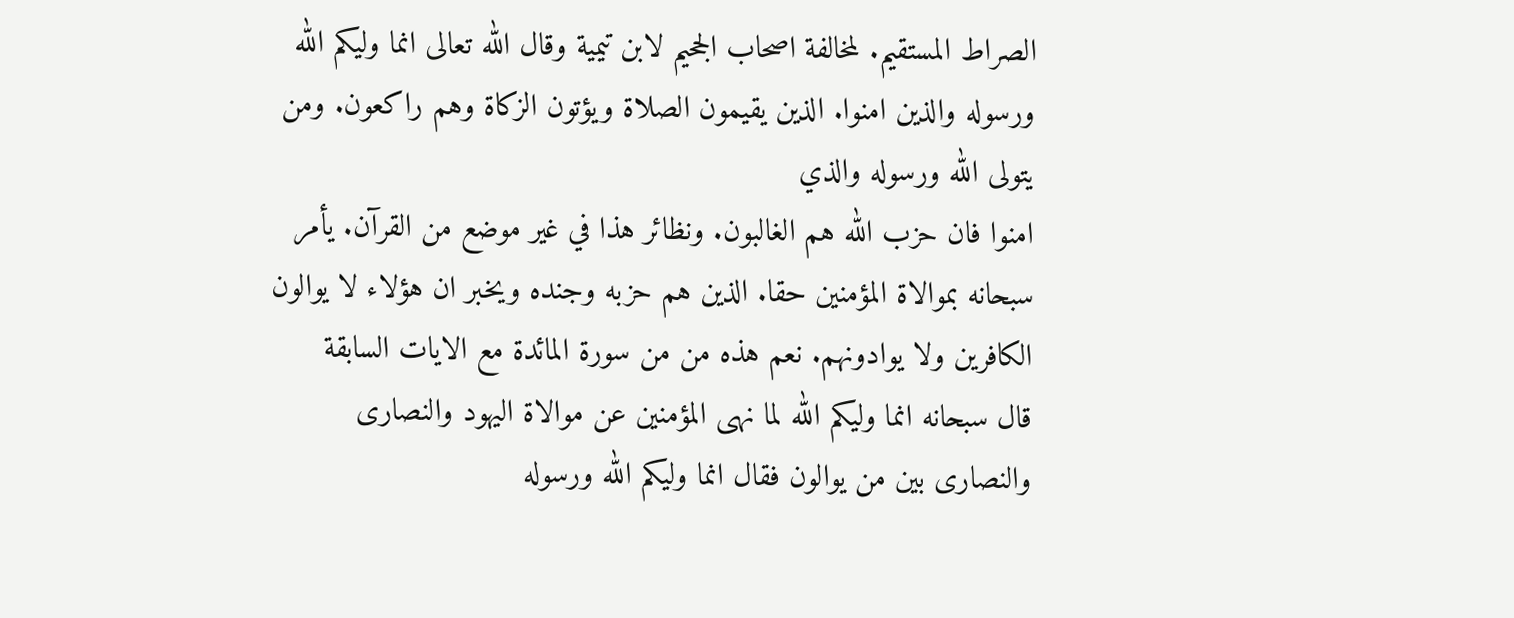الصراط المستقيم. لمخالفة اصحاب الجحيم لابن تيمية وقال الله تعالى انما وليكم الله ورسوله والذين امنوا. الذين يقيمون الصلاة ويؤتون الزكاة وهم راكعون. ومن يتولى الله ورسوله والذي
امنوا فان حزب الله هم الغالبون. ونظائر هذا في غير موضع من القرآن. يأمر سبحانه بموالاة المؤمنين حقا. الذين هم حزبه وجنده ويخبر ان هؤلاء لا يوالون الكافرين ولا يوادونهم. نعم هذه من من سورة المائدة مع الايات السابقة
قال سبحانه انما وليكم الله لما نهى المؤمنين عن موالاة اليهود والنصارى والنصارى بين من يوالون فقال انما وليكم الله ورسوله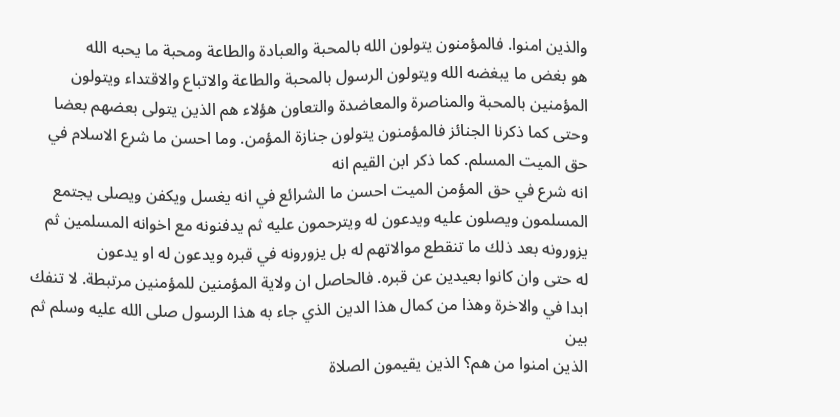والذين امنوا. فالمؤمنون يتولون الله بالمحبة والعبادة والطاعة ومحبة ما يحبه الله
هو بغض ما يبغضه الله ويتولون الرسول بالمحبة والطاعة والاتباع والاقتداء ويتولون المؤمنين بالمحبة والمناصرة والمعاضدة والتعاون هؤلاء هم الذين يتولى بعضهم بعضا وحتى كما ذكرنا الجنائز فالمؤمنون يتولون جنازة المؤمن. وما احسن ما شرع الاسلام في حق الميت المسلم. كما ذكر ابن القيم انه
انه شرع في حق المؤمن الميت احسن ما الشرائع في انه يغسل ويكفن ويصلى يجتمع المسلمون ويصلون عليه ويدعون له ويترحمون عليه ثم يدفنونه مع اخوانه المسلمين ثم يزورونه بعد ذلك ما تنقطع موالاتهم له بل يزورونه في قبره ويدعون له او يدعون
له حتى وان كانوا بعيدين عن قبره. فالحاصل ان ولاية المؤمنين للمؤمنين مرتبطة. لا تنفك ابدا في والاخرة وهذا من كمال هذا الدين الذي جاء به هذا الرسول صلى الله عليه وسلم ثم بين
الذين امنوا من هم؟ الذين يقيمون الصلاة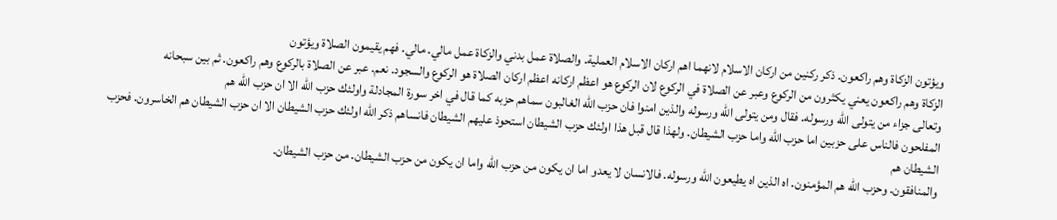ويؤتون الزكاة وهم راكعون. ذكر ركنين من اركان الاسلام لانهما اهم اركان الاسلام العملية. والصلاة عمل بدني والزكاة عمل مالي. مالي. فهم يقيمون الصلاة ويؤتون
الزكاة وهم راكعون يعني يكثرون من الركوع وعبر عن الصلاة في الركوع لان الركوع هو اعظم اركانه اعظم اركان الصلاة هو الركوع والسجود. نعم. عبر عن الصلاة بالركوع وهم راكعون. ثم بين سبحانه
وتعالى جزاء من يتولى الله ورسوله. فقال ومن يتولى الله ورسوله والذين امنوا فان حزب الله الغالبون سماهم حزبه كما قال في اخر سورة المجادلة واولئك حزب الله الا ان حزب الله هم
المفلحون فالناس على حزبين اما حزب الله واما حزب الشيطان. ولهذا قال قبل هذا اولئك حزب الشيطان استحوذ عليهم الشيطان فانساهم ذكر الله اولئك حزب الشيطان الا ان حزب الشيطان هم الخاسرون. فحزب الشيطان هم
والمنافقون. وحزب الله هم المؤمنون. اه الذين اه يطيعون الله ورسوله. فالانسان لا يعدو اما ان يكون من حزب الله واما ان يكون من حزب الشيطان. من حزب الشيطان.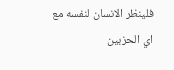فلينظر الانسان لنفسه مع اي الحزبين